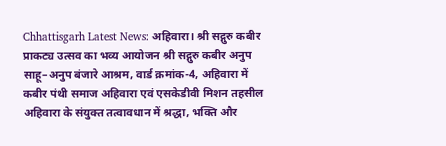Chhattisgarh Latest News: अहिवारा। श्री सद्गुरु कबीर प्राकट्य उत्सव का भव्य आयोजन श्री सद्गुरु कबीर अनुप साहू–अनुप बंजारे आश्रम, वार्ड क्रमांक-4, अहिवारा में कबीर पंथी समाज अहिवारा एवं एसकेडीवी मिशन तहसील अहिवारा के संयुक्त तत्वावधान में श्रद्धा, भक्ति और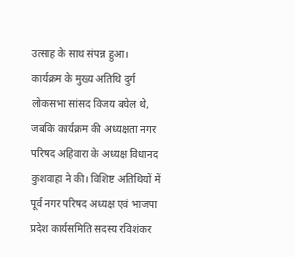उत्साह के साथ संपन्न हुआ।
कार्यक्रम के मुख्य अतिथि दुर्ग लोकसभा सांसद विजय बघेल थे, जबकि कार्यक्रम की अध्यक्षता नगर परिषद अहिवारा के अध्यक्ष विधानद कुशवाहा ने की। विशिष्ट अतिथियों में पूर्व नगर परिषद अध्यक्ष एवं भाजपा प्रदेश कार्यसमिति सदस्य रविशंकर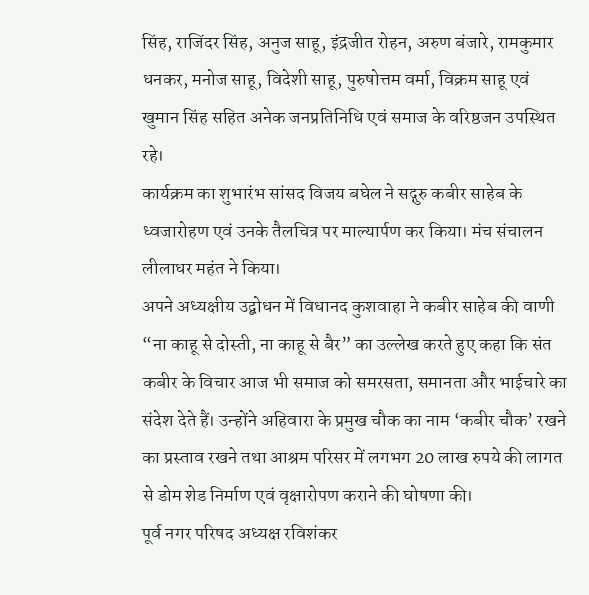सिंह, राजिंदर सिंह, अनुज साहू, इंद्रजीत रोहन, अरुण बंजारे, रामकुमार धनकर, मनोज साहू, विदेशी साहू, पुरुषोत्तम वर्मा, विक्रम साहू एवं खुमान सिंह सहित अनेक जनप्रतिनिधि एवं समाज के वरिष्ठजन उपस्थित रहे।
कार्यक्रम का शुभारंभ सांसद विजय बघेल ने सद्गुरु कबीर साहेब के ध्वजारोहण एवं उनके तैलचित्र पर माल्यार्पण कर किया। मंच संचालन लीलाधर महंत ने किया।
अपने अध्यक्षीय उद्बोधन में विधानद कुशवाहा ने कबीर साहेब की वाणी “ना काहू से दोस्ती, ना काहू से बैर” का उल्लेख करते हुए कहा कि संत कबीर के विचार आज भी समाज को समरसता, समानता और भाईचारे का संदेश देते हैं। उन्होंने अहिवारा के प्रमुख चौक का नाम ‘कबीर चौक’ रखने का प्रस्ताव रखने तथा आश्रम परिसर में लगभग 20 लाख रुपये की लागत से डोम शेड निर्माण एवं वृक्षारोपण कराने की घोषणा की।
पूर्व नगर परिषद अध्यक्ष रविशंकर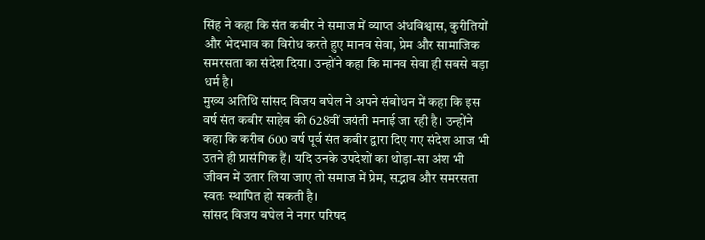सिंह ने कहा कि संत कबीर ने समाज में व्याप्त अंधविश्वास, कुरीतियों और भेदभाव का विरोध करते हुए मानव सेवा, प्रेम और सामाजिक समरसता का संदेश दिया। उन्होंने कहा कि मानव सेवा ही सबसे बड़ा धर्म है।
मुख्य अतिथि सांसद विजय बघेल ने अपने संबोधन में कहा कि इस वर्ष संत कबीर साहेब की 628वीं जयंती मनाई जा रही है। उन्होंने कहा कि करीब 600 वर्ष पूर्व संत कबीर द्वारा दिए गए संदेश आज भी उतने ही प्रासंगिक हैं। यदि उनके उपदेशों का थोड़ा-सा अंश भी जीवन में उतार लिया जाए तो समाज में प्रेम, सद्भाव और समरसता स्वतः स्थापित हो सकती है।
सांसद विजय बघेल ने नगर परिषद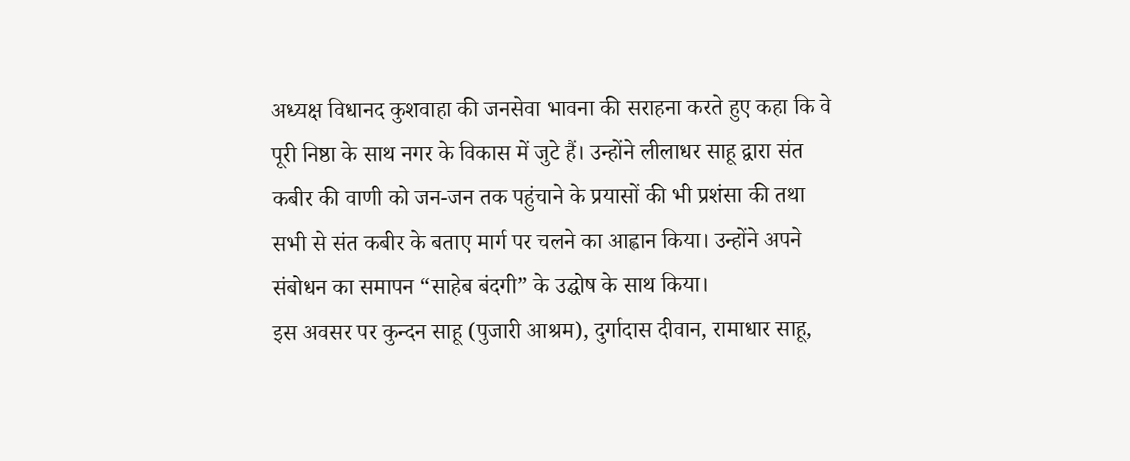अध्यक्ष विधानद कुशवाहा की जनसेवा भावना की सराहना करते हुए कहा कि वे पूरी निष्ठा के साथ नगर के विकास में जुटे हैं। उन्होंने लीलाधर साहू द्वारा संत कबीर की वाणी को जन-जन तक पहुंचाने के प्रयासों की भी प्रशंसा की तथा सभी से संत कबीर के बताए मार्ग पर चलने का आह्वान किया। उन्होंने अपने संबोधन का समापन “साहेब बंदगी” के उद्घोष के साथ किया।
इस अवसर पर कुन्दन साहू (पुजारी आश्रम), दुर्गादास दीवान, रामाधार साहू,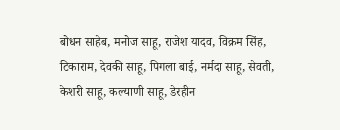बोधन साहेब, मनोज साहू, राजेश यादव, विक्रम सिंह, टिकाराम, देवकी साहू, पिगला बाई, नर्मदा साहू, सेवती, केशरी साहू, कल्याणी साहू, डेरहीन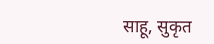साहू, सुकृत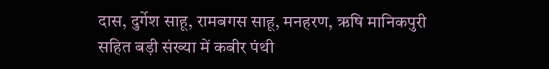दास, दुर्गेश साहू, रामबगस साहू, मनहरण, ऋषि मानिकपुरी सहित बड़ी संख्या में कबीर पंथी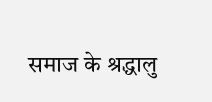समाज के श्रद्धालु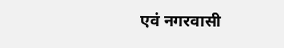एवं नगरवासी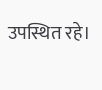उपस्थित रहे।